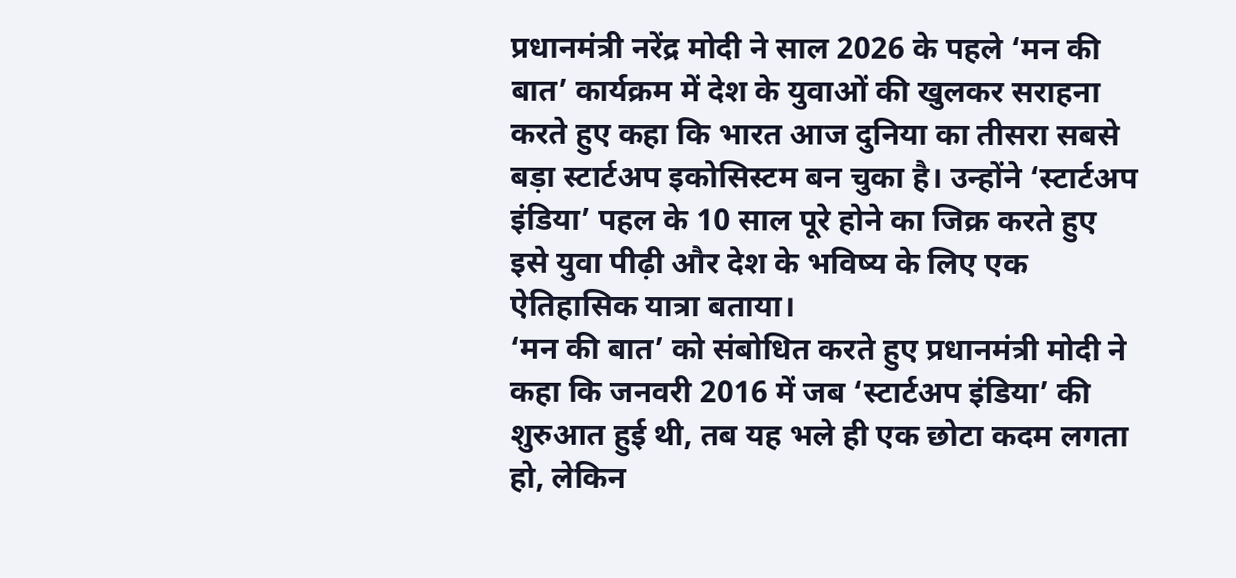प्रधानमंत्री नरेंद्र मोदी ने साल 2026 के पहले ‘मन की बात’ कार्यक्रम में देश के युवाओं की खुलकर सराहना करते हुए कहा कि भारत आज दुनिया का तीसरा सबसे बड़ा स्टार्टअप इकोसिस्टम बन चुका है। उन्होंने ‘स्टार्टअप इंडिया’ पहल के 10 साल पूरे होने का जिक्र करते हुए इसे युवा पीढ़ी और देश के भविष्य के लिए एक ऐतिहासिक यात्रा बताया।
‘मन की बात’ को संबोधित करते हुए प्रधानमंत्री मोदी ने कहा कि जनवरी 2016 में जब ‘स्टार्टअप इंडिया’ की शुरुआत हुई थी, तब यह भले ही एक छोटा कदम लगता हो, लेकिन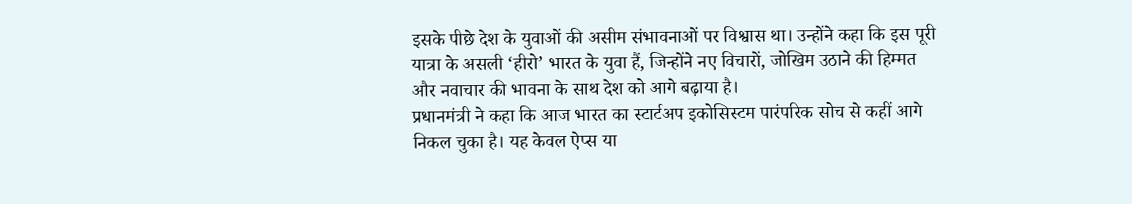इसके पीछे देश के युवाओं की असीम संभावनाओं पर विश्वास था। उन्होंने कहा कि इस पूरी यात्रा के असली ‘हीरो’ भारत के युवा हैं, जिन्होंने नए विचारों, जोखिम उठाने की हिम्मत और नवाचार की भावना के साथ देश को आगे बढ़ाया है।
प्रधानमंत्री ने कहा कि आज भारत का स्टार्टअप इकोसिस्टम पारंपरिक सोच से कहीं आगे निकल चुका है। यह केवल ऐप्स या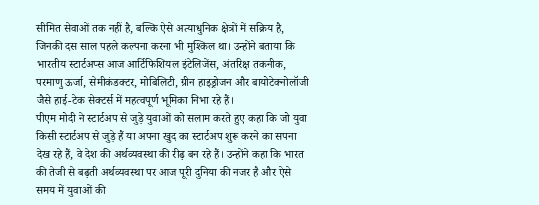सीमित सेवाओं तक नहीं है, बल्कि ऐसे अत्याधुनिक क्षेत्रों में सक्रिय है, जिनकी दस साल पहले कल्पना करना भी मुश्किल था। उन्होंने बताया कि भारतीय स्टार्टअप्स आज आर्टिफिशियल इंटेलिजेंस, अंतरिक्ष तकनीक, परमाणु ऊर्जा, सेमीकंडक्टर, मोबिलिटी, ग्रीन हाइड्रोजन और बायोटेक्नोलॉजी जैसे हाई-टेक सेक्टर्स में महत्वपूर्ण भूमिका निभा रहे हैं।
पीएम मोदी ने स्टार्टअप से जुड़े युवाओं को सलाम करते हुए कहा कि जो युवा किसी स्टार्टअप से जुड़े हैं या अपना खुद का स्टार्टअप शुरू करने का सपना देख रहे हैं, वे देश की अर्थव्यवस्था की रीढ़ बन रहे हैं। उन्होंने कहा कि भारत की तेजी से बढ़ती अर्थव्यवस्था पर आज पूरी दुनिया की नजर है और ऐसे समय में युवाओं की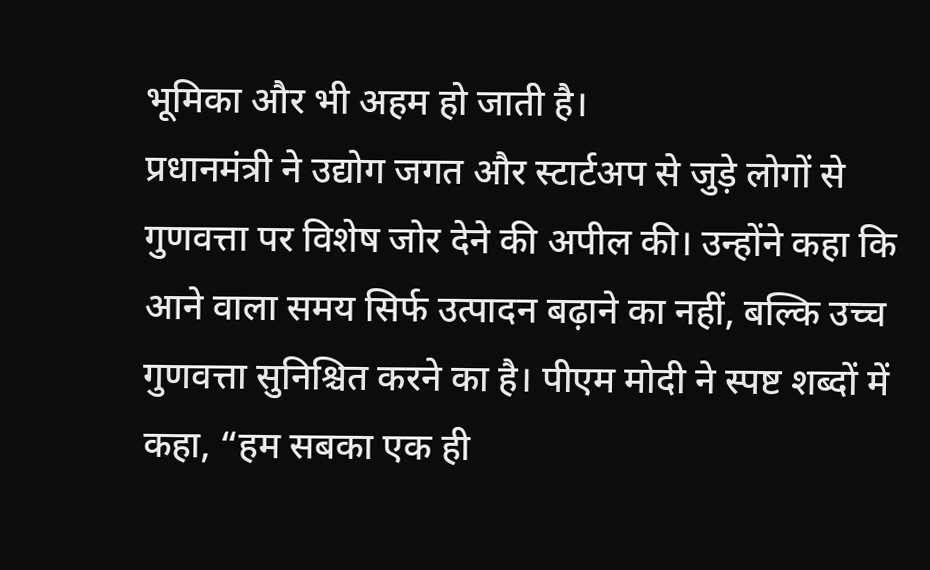भूमिका और भी अहम हो जाती है।
प्रधानमंत्री ने उद्योग जगत और स्टार्टअप से जुड़े लोगों से गुणवत्ता पर विशेष जोर देने की अपील की। उन्होंने कहा कि आने वाला समय सिर्फ उत्पादन बढ़ाने का नहीं, बल्कि उच्च गुणवत्ता सुनिश्चित करने का है। पीएम मोदी ने स्पष्ट शब्दों में कहा, “हम सबका एक ही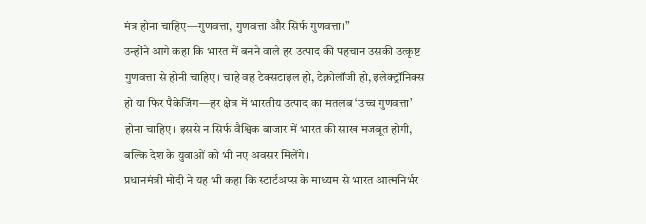मंत्र होना चाहिए—गुणवत्ता, गुणवत्ता और सिर्फ गुणवत्ता।”
उन्होंने आगे कहा कि भारत में बनने वाले हर उत्पाद की पहचान उसकी उत्कृष्ट गुणवत्ता से होनी चाहिए। चाहे वह टेक्सटाइल हो, टेक्नोलॉजी हो, इलेक्ट्रॉनिक्स हो या फिर पैकेजिंग—हर क्षेत्र में भारतीय उत्पाद का मतलब ‘उच्च गुणवत्ता’ होना चाहिए। इससे न सिर्फ वैश्विक बाजार में भारत की साख मजबूत होगी, बल्कि देश के युवाओं को भी नए अवसर मिलेंगे।
प्रधानमंत्री मोदी ने यह भी कहा कि स्टार्टअप्स के माध्यम से भारत आत्मनिर्भर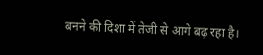बनने की दिशा में तेजी से आगे बढ़ रहा है।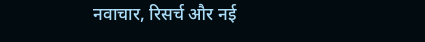नवाचार, रिसर्च और नई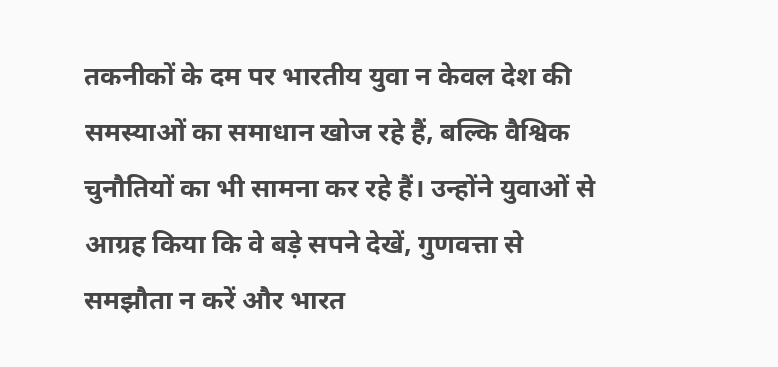तकनीकों के दम पर भारतीय युवा न केवल देश की समस्याओं का समाधान खोज रहे हैं, बल्कि वैश्विक चुनौतियों का भी सामना कर रहे हैं। उन्होंने युवाओं से आग्रह किया कि वे बड़े सपने देखें, गुणवत्ता से समझौता न करें और भारत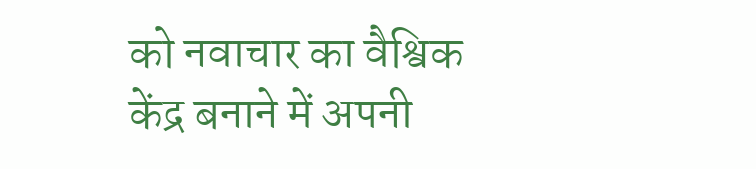को नवाचार का वैश्विक केंद्र बनाने में अपनी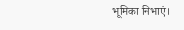भूमिका निभाएं।